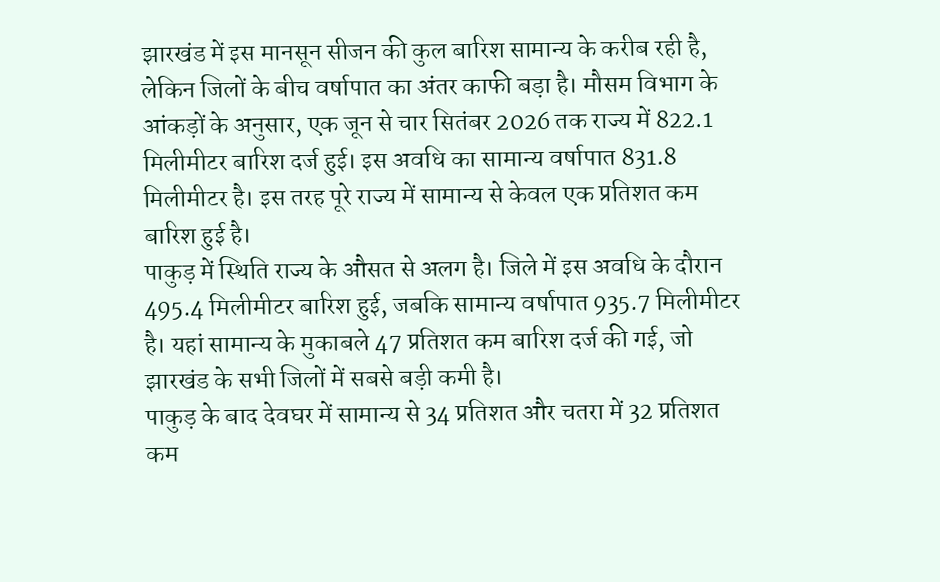झारखंड में इस मानसून सीजन की कुल बारिश सामान्य के करीब रही है, लेकिन जिलों के बीच वर्षापात का अंतर काफी बड़ा है। मौसम विभाग के आंकड़ों के अनुसार, एक जून से चार सितंबर 2026 तक राज्य में 822.1 मिलीमीटर बारिश दर्ज हुई। इस अवधि का सामान्य वर्षापात 831.8 मिलीमीटर है। इस तरह पूरे राज्य में सामान्य से केवल एक प्रतिशत कम बारिश हुई है।
पाकुड़ में स्थिति राज्य के औसत से अलग है। जिले में इस अवधि के दौरान 495.4 मिलीमीटर बारिश हुई, जबकि सामान्य वर्षापात 935.7 मिलीमीटर है। यहां सामान्य के मुकाबले 47 प्रतिशत कम बारिश दर्ज की गई, जो झारखंड के सभी जिलों में सबसे बड़ी कमी है।
पाकुड़ के बाद देवघर में सामान्य से 34 प्रतिशत और चतरा में 32 प्रतिशत कम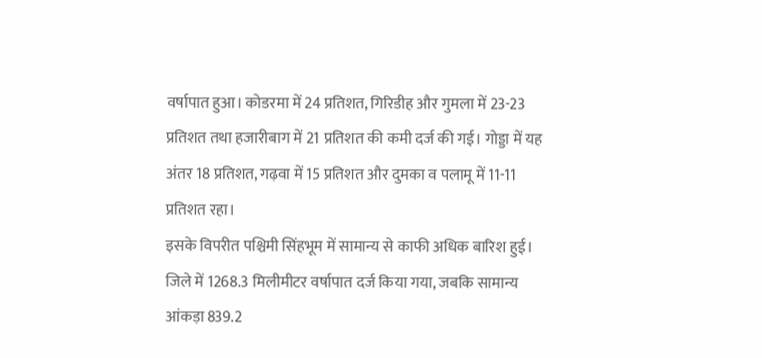वर्षापात हुआ। कोडरमा में 24 प्रतिशत, गिरिडीह और गुमला में 23-23 प्रतिशत तथा हजारीबाग में 21 प्रतिशत की कमी दर्ज की गई। गोड्डा में यह अंतर 18 प्रतिशत, गढ़वा में 15 प्रतिशत और दुमका व पलामू में 11-11 प्रतिशत रहा।
इसके विपरीत पश्चिमी सिंहभूम में सामान्य से काफी अधिक बारिश हुई। जिले में 1268.3 मिलीमीटर वर्षापात दर्ज किया गया, जबकि सामान्य आंकड़ा 839.2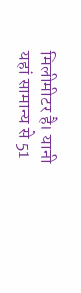मिलीमीटर है। यानी यहां सामान्य से 51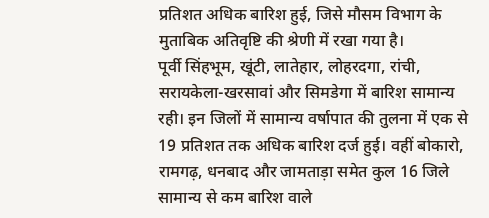प्रतिशत अधिक बारिश हुई, जिसे मौसम विभाग के मुताबिक अतिवृष्टि की श्रेणी में रखा गया है।
पूर्वी सिंहभूम, खूंटी, लातेहार, लोहरदगा, रांची, सरायकेला-खरसावां और सिमडेगा में बारिश सामान्य रही। इन जिलों में सामान्य वर्षापात की तुलना में एक से 19 प्रतिशत तक अधिक बारिश दर्ज हुई। वहीं बोकारो, रामगढ़, धनबाद और जामताड़ा समेत कुल 16 जिले सामान्य से कम बारिश वाले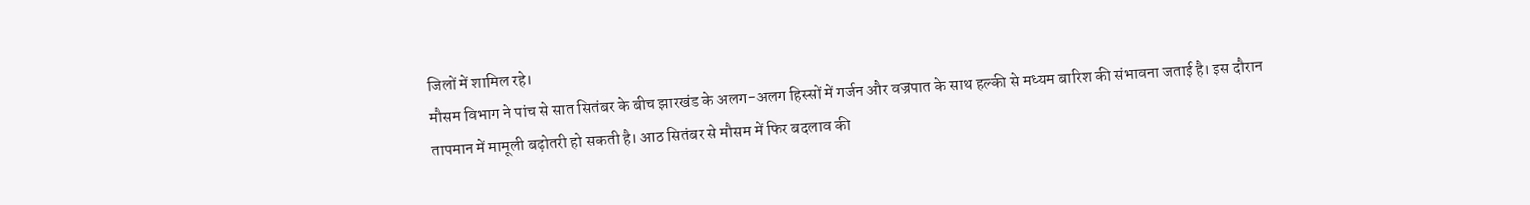जिलों में शामिल रहे।
मौसम विभाग ने पांच से सात सितंबर के बीच झारखंड के अलग-अलग हिस्सों में गर्जन और वज्रपात के साथ हल्की से मध्यम बारिश की संभावना जताई है। इस दौरान तापमान में मामूली बढ़ोतरी हो सकती है। आठ सितंबर से मौसम में फिर बदलाव की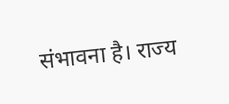संभावना है। राज्य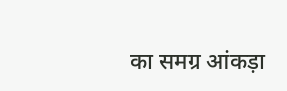का समग्र आंकड़ा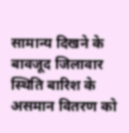सामान्य दिखने के बावजूद जिलावार स्थिति बारिश के असमान वितरण को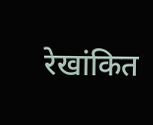रेखांकित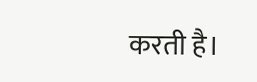करती है।